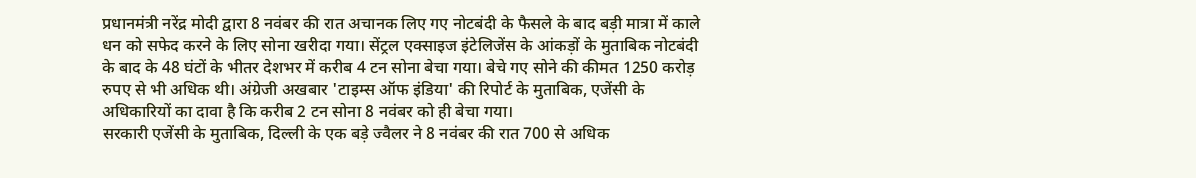प्रधानमंत्री नरेंद्र मोदी द्वारा 8 नवंबर की रात अचानक लिए गए नोटबंदी के फैसले के बाद बड़ी मात्रा में काले धन को सफेद करने के लिए सोना खरीदा गया। सेंट्रल एक्साइज इंटेलिजेंस के आंकड़ों के मुताबिक नोटबंदी के बाद के 48 घंटों के भीतर देशभर में करीब 4 टन सोना बेचा गया। बेचे गए सोने की कीमत 1250 करोड़ रुपए से भी अधिक थी। अंग्रेजी अखबार 'टाइम्स ऑफ इंडिया' की रिपोर्ट के मुताबिक, एजेंसी के अधिकारियों का दावा है कि करीब 2 टन सोना 8 नवंबर को ही बेचा गया।
सरकारी एजेंसी के मुताबिक, दिल्ली के एक बड़े ज्वैलर ने 8 नवंबर की रात 700 से अधिक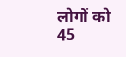लोगों को 45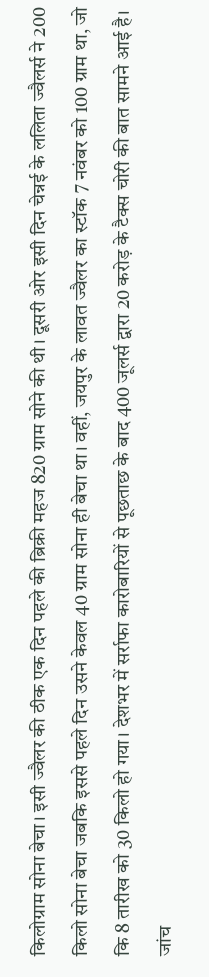किलोग्राम सोना बेचा। इसी ज्वैलर की ठीक एक दिन पहले की ब्रिक्री महज 820 ग्राम सोने की थी। दूसरी ओर इसी दिन चेन्नई के ललिता ज्वैलर्स ने 200 किलो सोना बेचा जबकि इससे पहले दिन उसने केवल 40 ग्राम सोना ही बेचा था। वहीं, जयपुर के लावत ज्वैलर का स्टॉक 7 नवंबर को 100 ग्राम था, जो कि 8 तारीख को 30 किलो हो गया। देशभर में सर्राफा कारोबारियों से पूछताछ के बाद 400 जूलर्स द्वारा 20 करोड़ के टैक्स चोरी की बात सामने आई है। जांच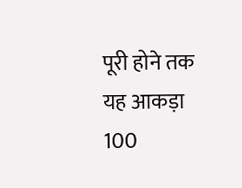पूरी होने तक यह आकड़ा 100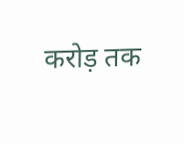करोड़ तक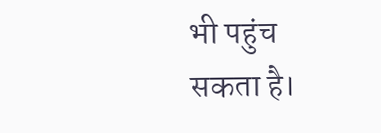भी पहुंच सकता है।